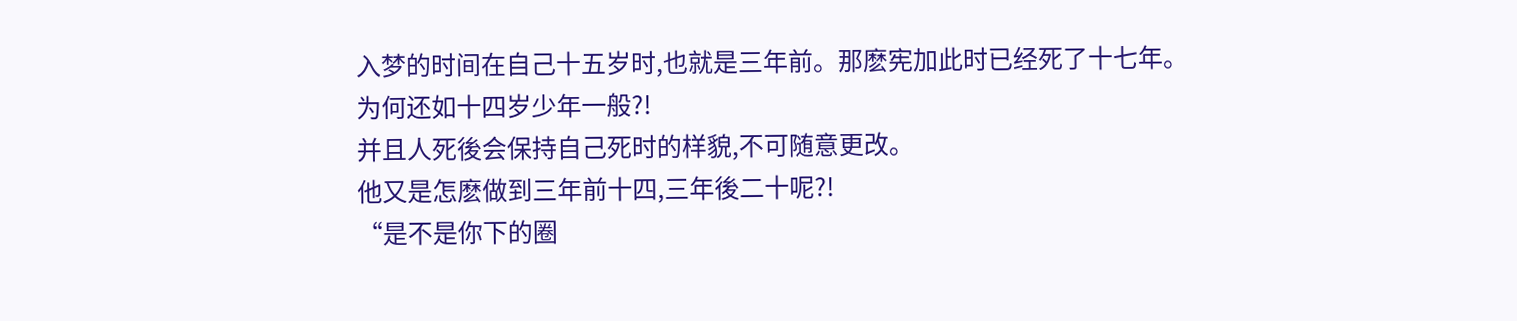入梦的时间在自己十五岁时,也就是三年前。那麽宪加此时已经死了十七年。
为何还如十四岁少年一般?!
并且人死後会保持自己死时的样貌,不可随意更改。
他又是怎麽做到三年前十四,三年後二十呢?!
“是不是你下的圈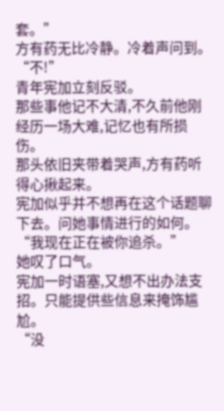套。”
方有药无比冷静。冷着声问到。
“不!”
青年宪加立刻反驳。
那些事他记不大清,不久前他刚经历一场大难,记忆也有所损伤。
那头依旧夹带着哭声,方有药听得心揪起来。
宪加似乎并不想再在这个话题聊下去。问她事情进行的如何。
“我现在正在被你追杀。”
她叹了口气。
宪加一时语塞,又想不出办法支招。只能提供些信息来掩饰尴尬。
“没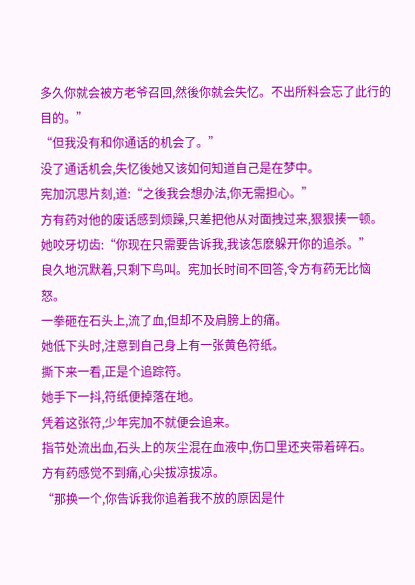多久你就会被方老爷召回,然後你就会失忆。不出所料会忘了此行的目的。”
“但我没有和你通话的机会了。”
没了通话机会,失忆後她又该如何知道自己是在梦中。
宪加沉思片刻,道:“之後我会想办法,你无需担心。”
方有药对他的废话感到烦躁,只差把他从对面拽过来,狠狠揍一顿。
她咬牙切齿:“你现在只需要告诉我,我该怎麽躲开你的追杀。”
良久地沉默着,只剩下鸟叫。宪加长时间不回答,令方有药无比恼怒。
一拳砸在石头上,流了血,但却不及肩膀上的痛。
她低下头时,注意到自己身上有一张黄色符纸。
撕下来一看,正是个追踪符。
她手下一抖,符纸便掉落在地。
凭着这张符,少年宪加不就便会追来。
指节处流出血,石头上的灰尘混在血液中,伤口里还夹带着碎石。
方有药感觉不到痛,心尖拔凉拔凉。
“那换一个,你告诉我你追着我不放的原因是什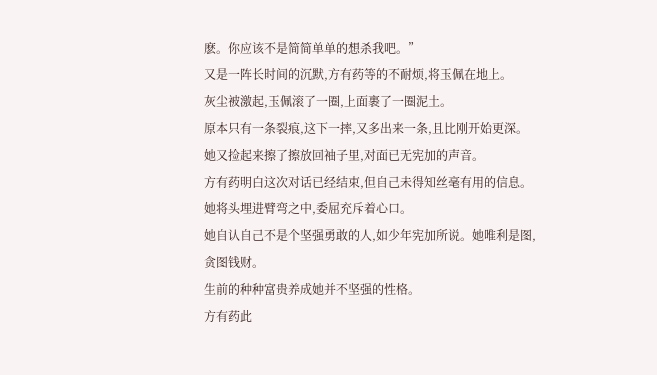麽。你应该不是简简单单的想杀我吧。”
又是一阵长时间的沉默,方有药等的不耐烦,将玉佩在地上。
灰尘被激起,玉佩滚了一圈,上面裹了一圈泥土。
原本只有一条裂痕,这下一摔,又多出来一条,且比刚开始更深。
她又捡起来擦了擦放回袖子里,对面已无宪加的声音。
方有药明白这次对话已经结束,但自己未得知丝毫有用的信息。
她将头埋进臂弯之中,委屈充斥着心口。
她自认自己不是个坚强勇敢的人,如少年宪加所说。她唯利是图,贪图钱财。
生前的种种富贵养成她并不坚强的性格。
方有药此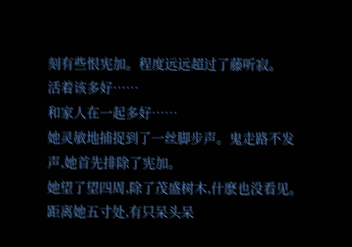刻有些恨宪加。程度远远超过了藤听寂。
活着该多好……
和家人在一起多好……
她灵敏地捕捉到了一丝脚步声。鬼走路不发声,她首先排除了宪加。
她望了望四周,除了茂盛树木,什麽也没看见。
距离她五寸处,有只呆头呆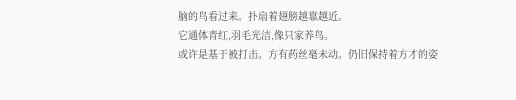脑的鸟看过来。扑扇着翅膀越靠越近。
它通体青红,羽毛光洁,像只家养鸟。
或许是基于被打击。方有药丝毫未动。仍旧保持着方才的姿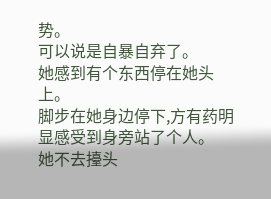势。
可以说是自暴自弃了。
她感到有个东西停在她头上。
脚步在她身边停下,方有药明显感受到身旁站了个人。
她不去擡头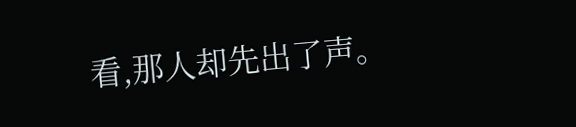看,那人却先出了声。